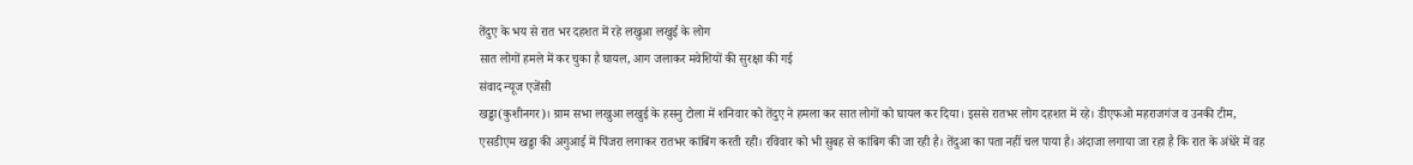तेंदुए के भय से रात भर दहशत में रहे लखुआ लखुई के लोग
सात लोगों हमले में कर चुका है घायल, आग जलाकर मवेशियों की सुरक्षा की गई
संवाद न्यूज एजेंसी
खड्डा(कुशीनगर)। ग्राम सभा लखुआ लखुई के हसनु टोला में शनिवार को तेंदुए ने हमला कर सात लोगों को घायल कर दिया। इससे रातभर लोग दहशत में रहे। डीएफओ महराजगंज व उनकी टीम, एसडीएम खड्डा की अगुआई में पिंजरा लगाकर रातभर कांबिंग करती रही। रविवार को भी सुबह से कांबिग की जा रही है। तेंदुआ का पता नहीं चल पाया है। अंदाजा लगाया जा रहा है कि रात के अंधेरे में वह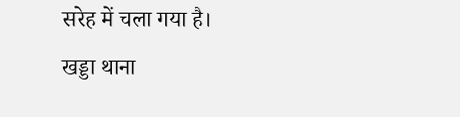सरेह में चला गया है।
खड्डा थाना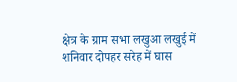क्षेत्र के ग्राम सभा लखुआ लखुई में शनिवार दोपहर सरेह में घास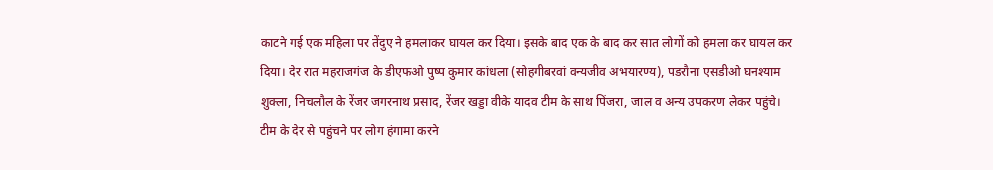काटने गई एक महिला पर तेंदुए ने हमलाकर घायल कर दिया। इसके बाद एक के बाद कर सात लोगों को हमला कर घायल कर दिया। देर रात महराजगंज के डीएफओ पुष्प कुमार कांधला (सोहगीबरवां वन्यजीव अभयारण्य), पडरौना एसडीओ घनश्याम शुक्ला, निचलौल के रेंजर जगरनाथ प्रसाद, रेंजर खड्डा वीके यादव टीम के साथ पिंजरा, जाल व अन्य उपकरण लेकर पहुंचे। टीम के देर से पहुंचने पर लोग हंगामा करने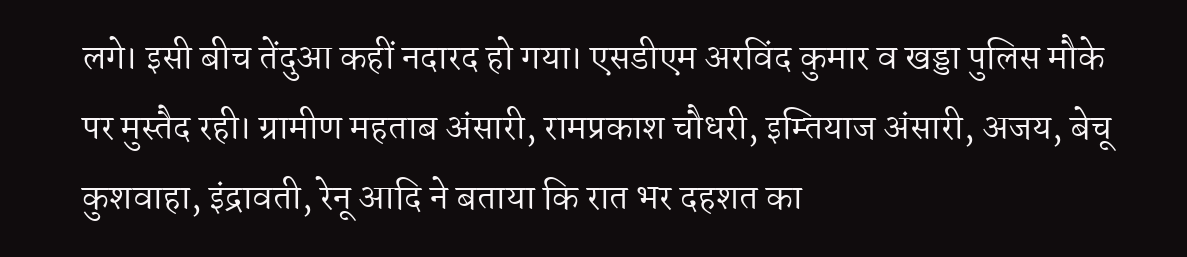लगे। इसी बीच तेंदुआ कहीं नदारद हो गया। एसडीएम अरविंद कुमार व खड्डा पुलिस मौके पर मुस्तैद रही। ग्रामीण महताब अंसारी, रामप्रकाश चौधरी, इम्तियाज अंसारी, अजय, बेचू कुशवाहा, इंद्रावती, रेनू आदि ने बताया कि रात भर दहशत का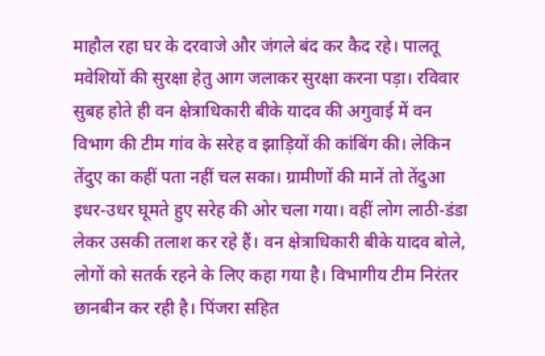माहौल रहा घर के दरवाजे और जंगले बंद कर कैद रहे। पालतू मवेशियों की सुरक्षा हेतु आग जलाकर सुरक्षा करना पड़ा। रविवार सुबह होते ही वन क्षेत्राधिकारी बीके यादव की अगुवाई में वन विभाग की टीम गांव के सरेह व झाड़ियों की कांबिंग की। लेकिन तेंदुए का कहीं पता नहीं चल सका। ग्रामीणों की मानें तो तेंदुआ इधर-उधर घूमते हुए सरेह की ओर चला गया। वहीं लोग लाठी-डंडा लेकर उसकी तलाश कर रहे हैं। वन क्षेत्राधिकारी बीके यादव बोले, लोगों को सतर्क रहने के लिए कहा गया है। विभागीय टीम निरंतर छानबीन कर रही है। पिंजरा सहित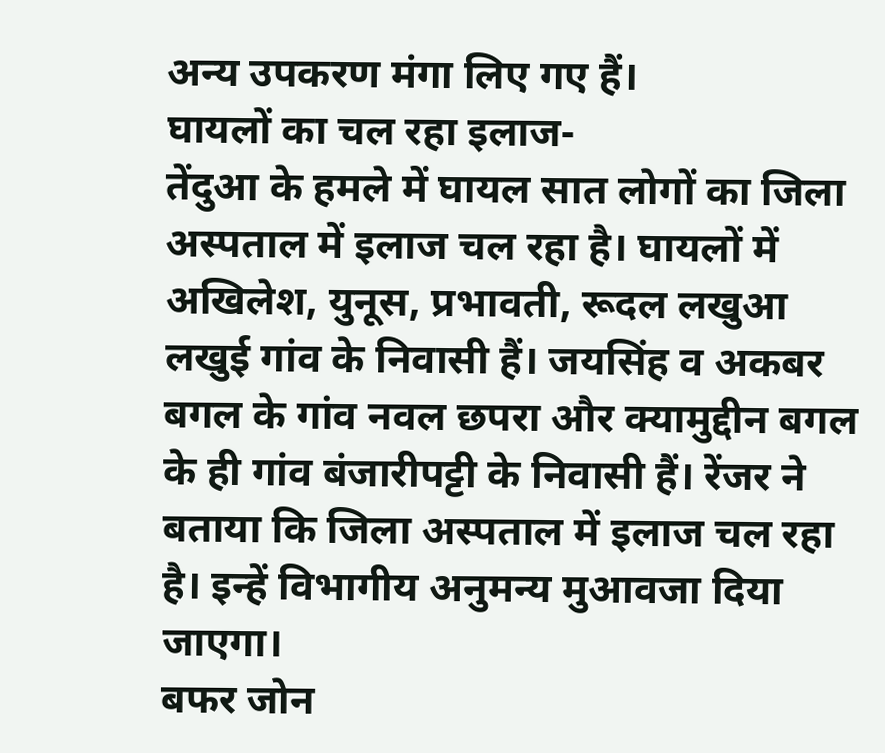अन्य उपकरण मंगा लिए गए हैं।
घायलों का चल रहा इलाज-
तेंदुआ के हमले में घायल सात लोगों का जिला अस्पताल में इलाज चल रहा है। घायलों में अखिलेश, युनूस, प्रभावती, रूदल लखुआ लखुई गांव के निवासी हैं। जयसिंह व अकबर बगल के गांव नवल छपरा और क्यामुद्दीन बगल के ही गांव बंजारीपट्टी के निवासी हैं। रेंजर ने बताया कि जिला अस्पताल में इलाज चल रहा है। इन्हें विभागीय अनुमन्य मुआवजा दिया जाएगा।
बफर जोन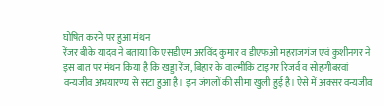घोषित करने पर हुआ मंथन
रेंजर बीके यादव ने बताया कि एसडीएम अरविंद कुमार व डीएफओ महराजगंज एवं कुशीनगर ने इस बात पर मंथन किया है कि खड्डा रेंज, बिहार के वाल्मीकि टाइगर रिजर्व व सोहगीबरवां वन्यजीव अभयारण्य से सटा हुआ है। इन जंगलों की सीमा खुली हुई है। ऐसे में अक्सर वन्यजीव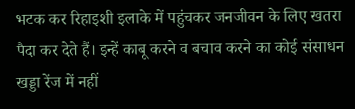भटक कर रिहाइशी इलाके में पहुंचकर जनजीवन के लिए खतरा पैदा कर देते हैं। इन्हें काबू करने व बचाव करने का कोई संसाधन खड्डा रेंज में नहीं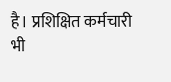है। प्रशिक्षित कर्मचारी भी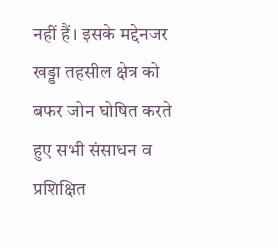नहीं हैं। इसके मद्देनजर खड्डा तहसील क्षेत्र को बफर जोन घोषित करते हुए सभी संसाधन व प्रशिक्षित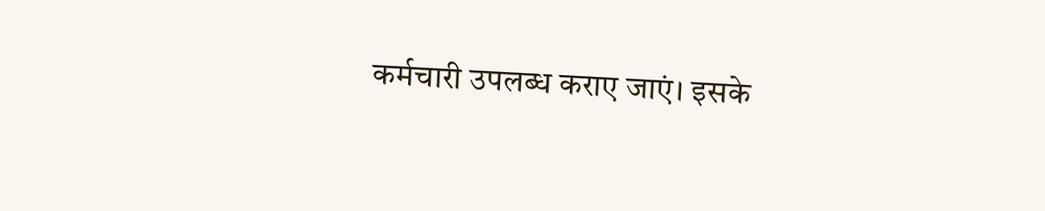कर्मचारी उपलब्ध कराए जाएं। इसके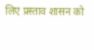लिए प्रस्ताव शासन को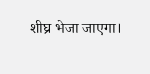शीघ्र भेजा जाएगा।